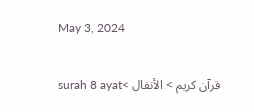May 3, 2024

قرآن کریم > الأنفال >surah 8 ayat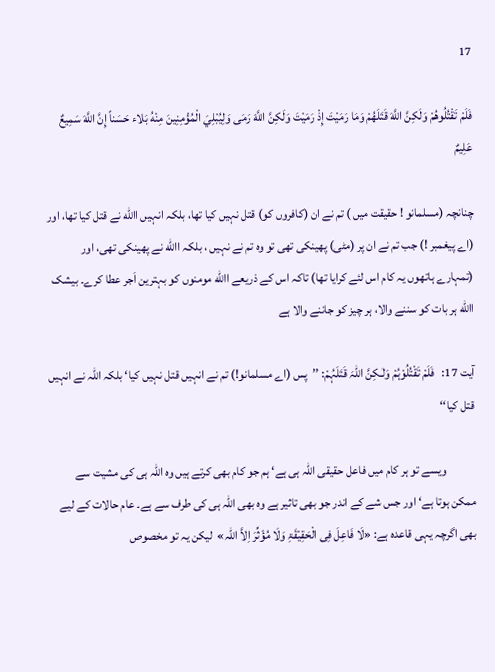17

فَلَمْ تَقْتُلُوهُمْ وَلَكِنَّ اللَّهَ قَتَلَهُمْ وَمَا رَمَيْتَ إِذْ رَمَيْتَ وَلَكِنَّ اللَّهَ رَمَى وَلِيُبْلِيَ الْمُؤْمِنِينَ مِنْهُ بَلاء حَسَناً إِنَّ اللَّهَ سَمِيعٌ عَلِيمٌ

چنانچہ (مسلمانو ! حقیقت میں ) تم نے ان (کافروں کو) قتل نہیں کیا تھا، بلکہ انہیں االله نے قتل کیا تھا، اور (اے پیغمبر !) جب تم نے ان پر (مٹی) پھینکی تھی تو وہ تم نے نہیں ، بلکہ االله نے پھینکی تھی، اور (تمہارے ہاتھوں یہ کام اس لئے کرایا تھا) تاکہ اس کے ذریعے االله مومنوں کو بہترین اَجر عطا کرے۔ بیشک االله ہر بات کو سننے والا، ہر چیز کو جاننے والا ہے

آیت 17:   فَلَمْ تَقْتُلُوْہُمْ وَلٰـکِنَّ اللّٰہَ قَتَلَہُمْ: ’’پس (اے مسلمانو!) تم نے انہیں قتل نہیں کیا‘ بلکہ اللہ نے انہیں قتل کیا‘‘

            ویسے تو ہر کام میں فاعل حقیقی اللہ ہی ہے‘ ہم جو کام بھی کرتے ہیں وہ اللہ ہی کی مشیت سے ممکن ہوتا ہے‘ اور جس شے کے اندر جو بھی تاثیر ہے وہ بھی اللہ ہی کی طرف سے ہے۔ عام حالات کے لیے بھی اگرچہ یہی قاعدہ ہے: «لَا فَاعِلَ فِی الْحَقِیْقَۃِ وَلَا مُؤَثِّرَ اِلاَّ اللّٰہ»  لیکن یہ تو مخصوص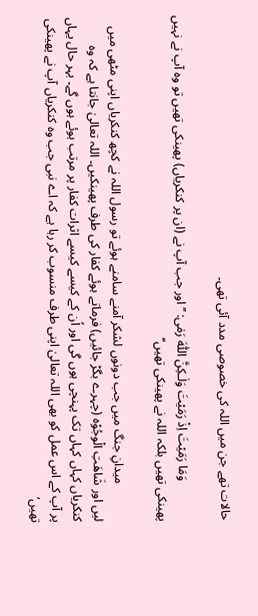حالات تھے جن میں اللہ کی خصوصی مدد آئی تھی۔

             وَمَا رَمَیْتَ اِذْ رَمَیْتَ وَلٰـکِنَّ اللّٰہَ رَمٰی: ’’اور جب آپ نے (ان پر کنکریاں) پھینکی تھیں تو وہ آپ نے نہیں پھینکی تھیں بلکہ اللہ نے پھینکی تھیں‘‘

            میدانِ جنگ میں جب دونوں لشکر آمنے سامنے ہوئے تو رسول اللہ نے کچھ کنکریاں اپنی مٹھی میں لیں اور شَاھَتِ الْوجُوْہ (چہرے بگڑ جائیں) فرماتے ہوئے کفار کی طرف پھینکیں۔ اللہ تعالیٰ جانتا ہے کہ وہ کنکریاں کہاں کہاں تک پہنچی ہوں گی اور اُن کے کیسے کیسے اثرات کفار پر مرتب ہوئے ہوں گے۔ بہر حال یہاں پر آپ کے اس عمل کو بھی اللہ تعالیٰ اپنی طرف منسوب کر رہا ہے کہ اے نبی جب وہ کنکریاں آپ نے پھینکی تھیں‘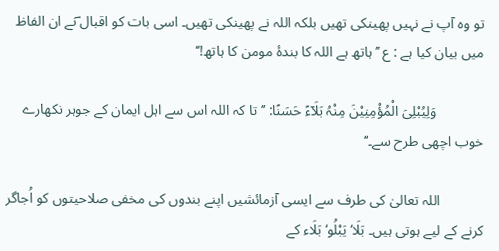تو وہ آپ نے نہیں پھینکی تھیں بلکہ اللہ نے پھینکی تھیں۔ اسی بات کو اقبال ؔنے ان الفاظ میں بیان کیا ہے : ع ’’ہاتھ ہے اللہ کا بندۂ مومن کا ہاتھ!‘‘

             وَلِیُبْلِیَ الْمُؤْمِنِیْنَ مِنْہُ بَلَآءً حَسَنًا: ’’تا کہ اللہ اس سے اہل ایمان کے جوہر نکھارے خوب اچھی طرح سے۔‘‘

            اللہ تعالیٰ کی طرف سے ایسی آزمائشیں اپنے بندوں کی مخفی صلاحیتوں کو اُجاگر کرنے کے لیے ہوتی ہیں۔ بَلَا‘ یَبْلُو‘ بَلَاء کے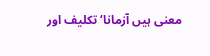معنی ہیں آزمانا‘ تکلیف اور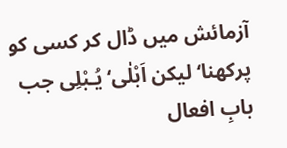آزمائش میں ڈال کر کسی کو پرکھنا‘ لیکن اَبْلٰی‘ یُـبْلِی جب بابِ افعال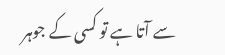سے آتا ہے تو کسی کے جوہر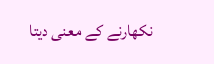نکھارنے کے معنی دیتا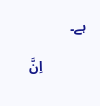ہے۔

             اِنَّ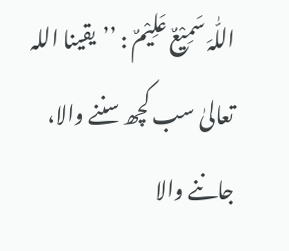اللّٰہَ سَمِیْعٌ عَلِیْمٌ : ’’یقینا اللہ تعالیٰ سب کچھ سننے والا، جاننے والا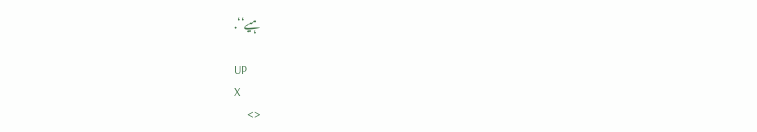ہیے‘‘.

UP
X
<>